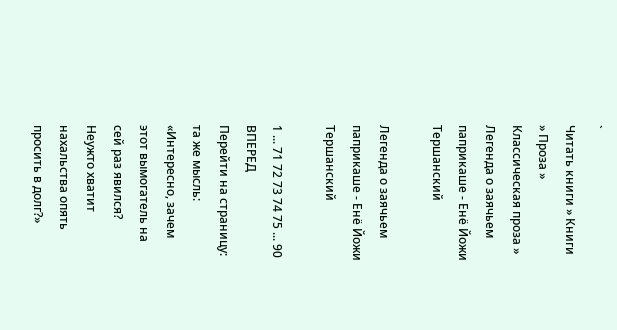`
Читать книги » Книги » Проза » Классическая проза » Легенда о заячьем паприкаше - Енё Йожи Тершанский

Легенда о заячьем паприкаше - Енё Йожи Тершанский

1 ... 71 72 73 74 75 ... 90 ВПЕРЕД
Перейти на страницу:
та же мысль: «Интересно, зачем этот вымогатель на сей раз явился? Неужто хватит нахальства опять просить в долг?»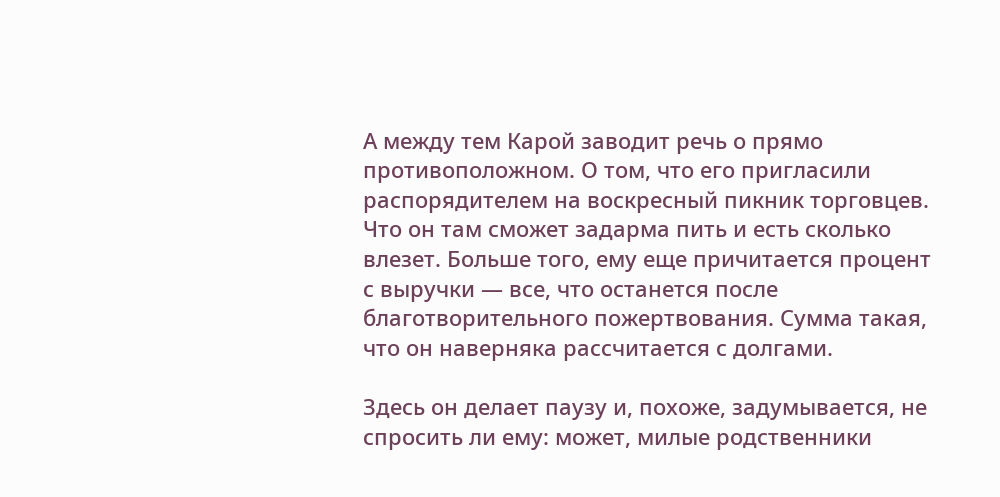А между тем Карой заводит речь о прямо противоположном. О том, что его пригласили распорядителем на воскресный пикник торговцев. Что он там сможет задарма пить и есть сколько влезет. Больше того, ему еще причитается процент с выручки — все, что останется после благотворительного пожертвования. Сумма такая, что он наверняка рассчитается с долгами.

Здесь он делает паузу и, похоже, задумывается, не спросить ли ему: может, милые родственники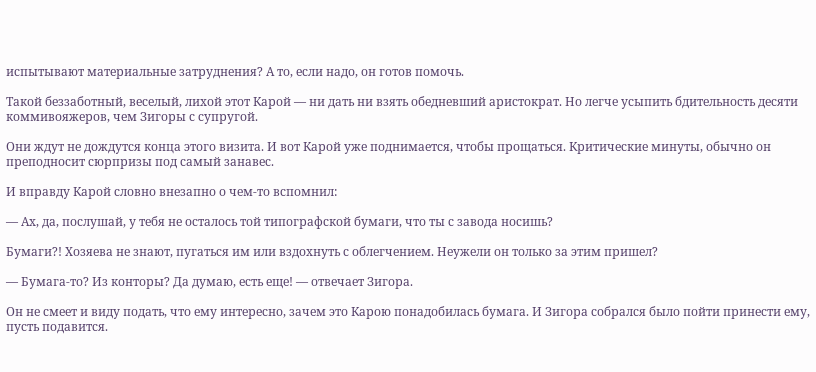испытывают материальные затруднения? А то, если надо, он готов помочь.

Такой беззаботный, веселый, лихой этот Карой — ни дать ни взять обедневший аристократ. Но легче усыпить бдительность десяти коммивояжеров, чем Зигоры с супругой.

Они ждут не дождутся конца этого визита. И вот Карой уже поднимается, чтобы прощаться. Критические минуты, обычно он преподносит сюрпризы под самый занавес.

И вправду Карой словно внезапно о чем-то вспомнил:

— Ах, да, послушай, у тебя не осталось той типографской бумаги, что ты с завода носишь?

Бумаги?! Хозяева не знают, пугаться им или вздохнуть с облегчением. Неужели он только за этим пришел?

— Бумага-то? Из конторы? Да думаю, есть еще! — отвечает Зигора.

Он не смеет и виду подать, что ему интересно, зачем это Карою понадобилась бумага. И Зигора собрался было пойти принести ему, пусть подавится.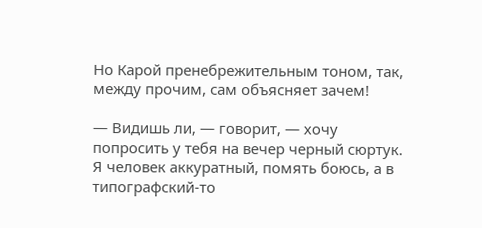Но Карой пренебрежительным тоном, так, между прочим, сам объясняет зачем!

— Видишь ли, — говорит, — хочу попросить у тебя на вечер черный сюртук. Я человек аккуратный, помять боюсь, а в типографский-то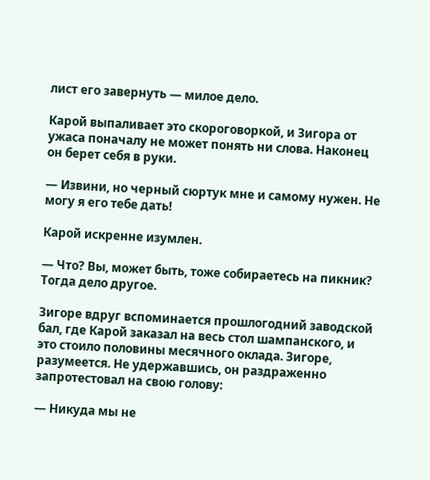лист его завернуть — милое дело.

Карой выпаливает это скороговоркой, и Зигора от ужаса поначалу не может понять ни слова. Наконец он берет себя в руки.

— Извини, но черный сюртук мне и самому нужен. Не могу я его тебе дать!

Карой искренне изумлен.

— Что? Вы, может быть, тоже собираетесь на пикник? Тогда дело другое.

Зигоре вдруг вспоминается прошлогодний заводской бал, где Карой заказал на весь стол шампанского, и это стоило половины месячного оклада. Зигоре, разумеется. Не удержавшись, он раздраженно запротестовал на свою голову:

— Никуда мы не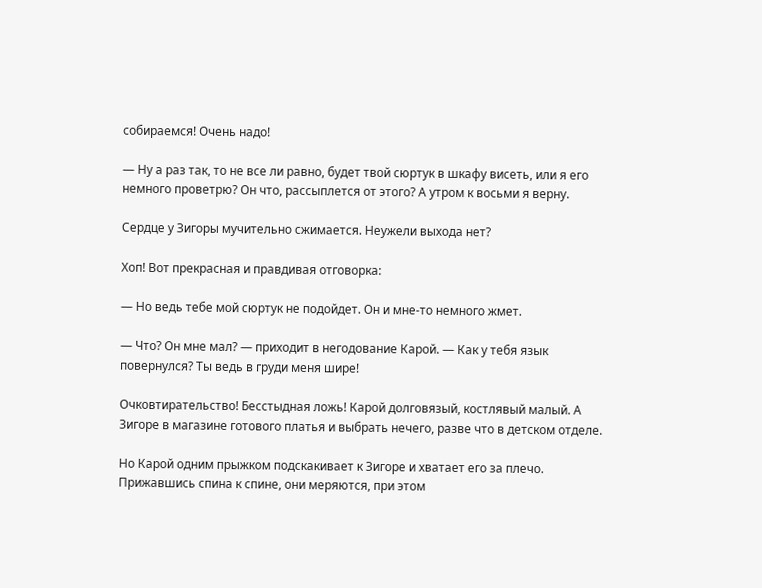собираемся! Очень надо!

— Ну а раз так, то не все ли равно, будет твой сюртук в шкафу висеть, или я его немного проветрю? Он что, рассыплется от этого? А утром к восьми я верну.

Сердце у Зигоры мучительно сжимается. Неужели выхода нет?

Хоп! Вот прекрасная и правдивая отговорка:

— Но ведь тебе мой сюртук не подойдет. Он и мне-то немного жмет.

— Что? Он мне мал? — приходит в негодование Карой. — Как у тебя язык повернулся? Ты ведь в груди меня шире!

Очковтирательство! Бесстыдная ложь! Карой долговязый, костлявый малый. А Зигоре в магазине готового платья и выбрать нечего, разве что в детском отделе.

Но Карой одним прыжком подскакивает к Зигоре и хватает его за плечо. Прижавшись спина к спине, они меряются, при этом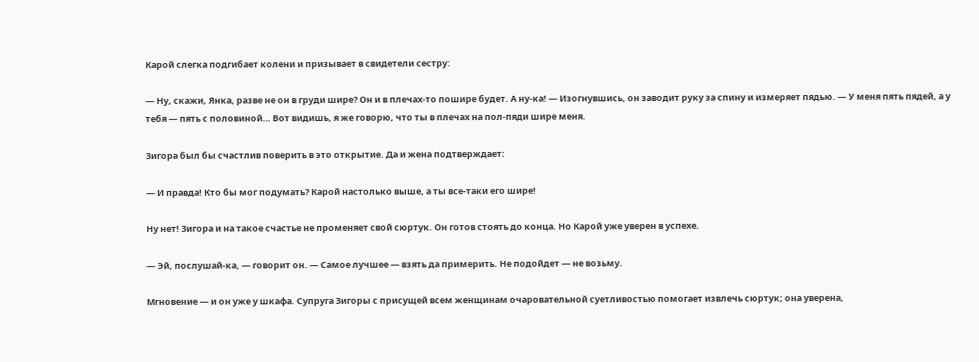Карой слегка подгибает колени и призывает в свидетели сестру:

— Ну, скажи, Янка, разве не он в груди шире? Он и в плечах-то пошире будет. А ну-ка! — Изогнувшись, он заводит руку за спину и измеряет пядью. — У меня пять пядей, а у тебя — пять с половиной… Вот видишь, я же говорю, что ты в плечах на пол-пяди шире меня.

Зигора был бы счастлив поверить в это открытие. Да и жена подтверждает:

— И правда! Кто бы мог подумать? Карой настолько выше, а ты все-таки его шире!

Ну нет! Зигора и на такое счастье не променяет свой сюртук. Он готов стоять до конца. Но Карой уже уверен в успехе.

— Эй, послушай-ка, — говорит он. — Самое лучшее — взять да примерить. Не подойдет — не возьму.

Мгновение — и он уже у шкафа. Супруга Зигоры с присущей всем женщинам очаровательной суетливостью помогает извлечь сюртук; она уверена,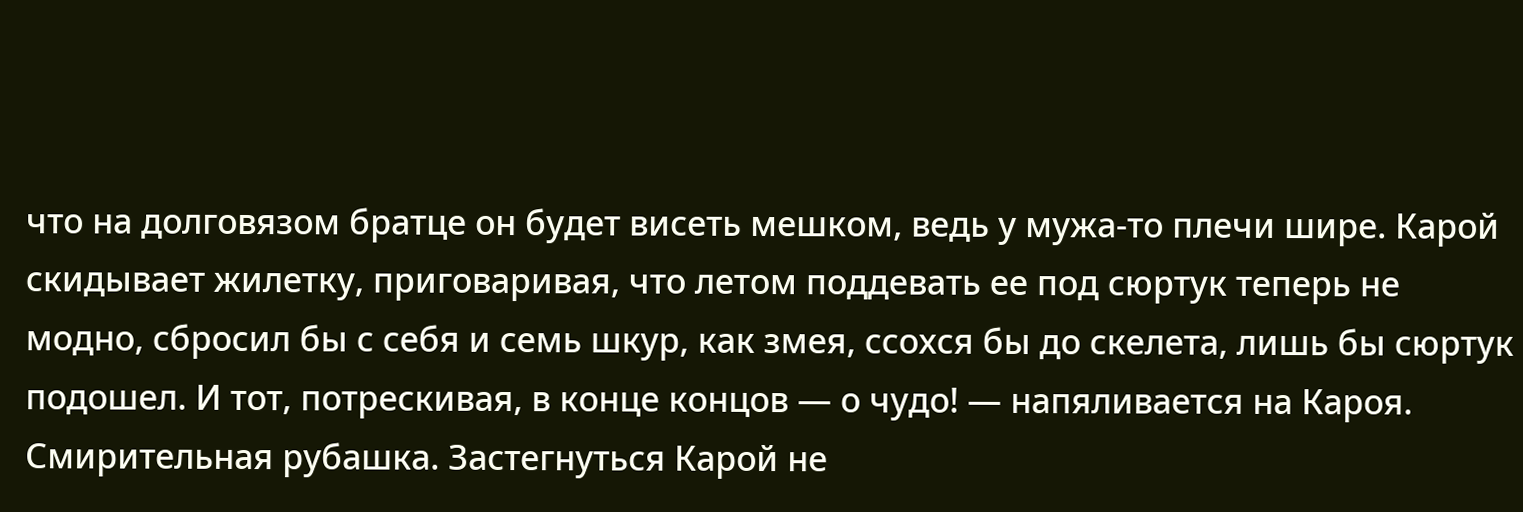что на долговязом братце он будет висеть мешком, ведь у мужа-то плечи шире. Карой скидывает жилетку, приговаривая, что летом поддевать ее под сюртук теперь не модно, сбросил бы с себя и семь шкур, как змея, ссохся бы до скелета, лишь бы сюртук подошел. И тот, потрескивая, в конце концов — о чудо! — напяливается на Кароя. Смирительная рубашка. Застегнуться Карой не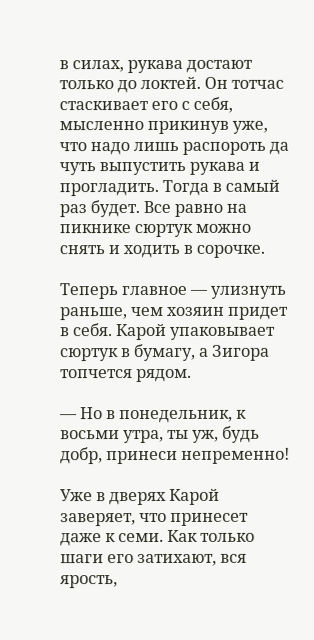в силах, рукава достают только до локтей. Он тотчас стаскивает его с себя, мысленно прикинув уже, что надо лишь распороть да чуть выпустить рукава и прогладить. Тогда в самый раз будет. Все равно на пикнике сюртук можно снять и ходить в сорочке.

Теперь главное — улизнуть раньше, чем хозяин придет в себя. Карой упаковывает сюртук в бумагу, а Зигора топчется рядом.

— Но в понедельник, к восьми утра, ты уж, будь добр, принеси непременно!

Уже в дверях Карой заверяет, что принесет даже к семи. Как только шаги его затихают, вся ярость,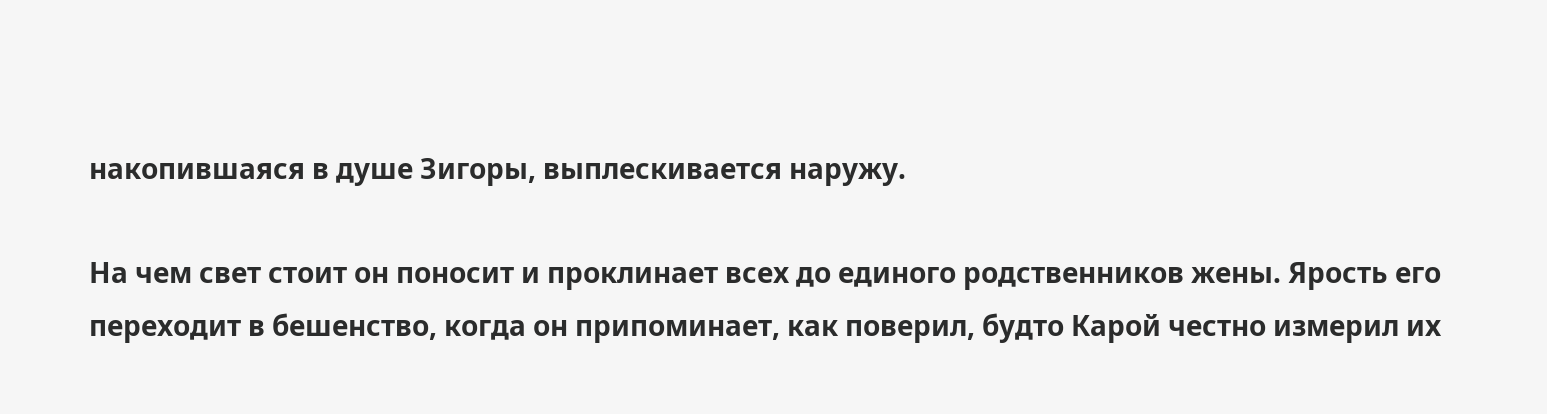накопившаяся в душе Зигоры, выплескивается наружу.

На чем свет стоит он поносит и проклинает всех до единого родственников жены. Ярость его переходит в бешенство, когда он припоминает, как поверил, будто Карой честно измерил их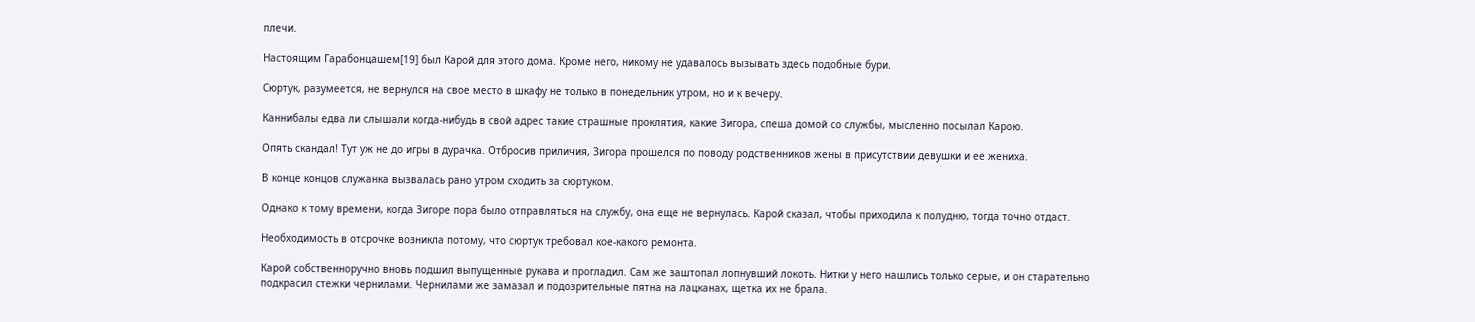плечи.

Настоящим Гарабонцашем[19] был Карой для этого дома. Кроме него, никому не удавалось вызывать здесь подобные бури.

Сюртук, разумеется, не вернулся на свое место в шкафу не только в понедельник утром, но и к вечеру.

Каннибалы едва ли слышали когда-нибудь в свой адрес такие страшные проклятия, какие Зигора, спеша домой со службы, мысленно посылал Карою.

Опять скандал! Тут уж не до игры в дурачка. Отбросив приличия, Зигора прошелся по поводу родственников жены в присутствии девушки и ее жениха.

В конце концов служанка вызвалась рано утром сходить за сюртуком.

Однако к тому времени, когда Зигоре пора было отправляться на службу, она еще не вернулась. Карой сказал, чтобы приходила к полудню, тогда точно отдаст.

Необходимость в отсрочке возникла потому, что сюртук требовал кое-какого ремонта.

Карой собственноручно вновь подшил выпущенные рукава и прогладил. Сам же заштопал лопнувший локоть. Нитки у него нашлись только серые, и он старательно подкрасил стежки чернилами. Чернилами же замазал и подозрительные пятна на лацканах, щетка их не брала.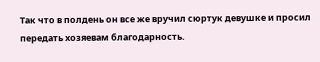Так что в полдень он все же вручил сюртук девушке и просил передать хозяевам благодарность.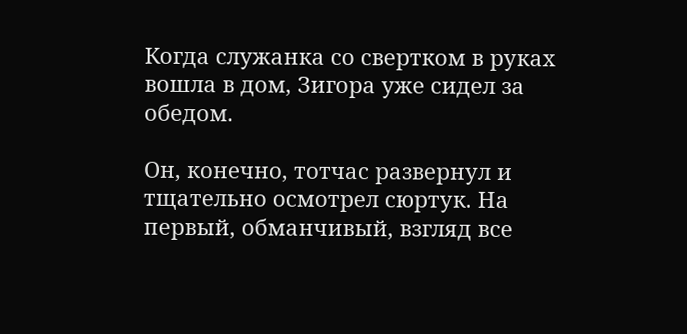Когда служанка со свертком в руках вошла в дом, Зигора уже сидел за обедом.

Он, конечно, тотчас развернул и тщательно осмотрел сюртук. На первый, обманчивый, взгляд все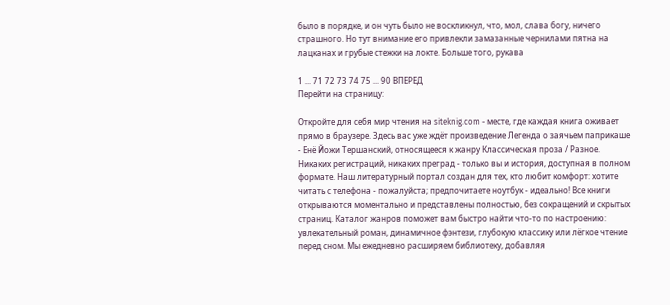было в порядке, и он чуть было не воскликнул, что, мол, слава богу, ничего страшного. Но тут внимание его привлекли замазанные чернилами пятна на лацканах и грубые стежки на локте. Больше того, рукава

1 ... 71 72 73 74 75 ... 90 ВПЕРЕД
Перейти на страницу:

Откройте для себя мир чтения на siteknig.com - месте, где каждая книга оживает прямо в браузере. Здесь вас уже ждёт произведение Легенда о заячьем паприкаше - Енё Йожи Тершанский, относящееся к жанру Классическая проза / Разное. Никаких регистраций, никаких преград - только вы и история, доступная в полном формате. Наш литературный портал создан для тех, кто любит комфорт: хотите читать с телефона - пожалуйста; предпочитаете ноутбук - идеально! Все книги открываются моментально и представлены полностью, без сокращений и скрытых страниц. Каталог жанров поможет вам быстро найти что-то по настроению: увлекательный роман, динамичное фэнтези, глубокую классику или лёгкое чтение перед сном. Мы ежедневно расширяем библиотеку, добавляя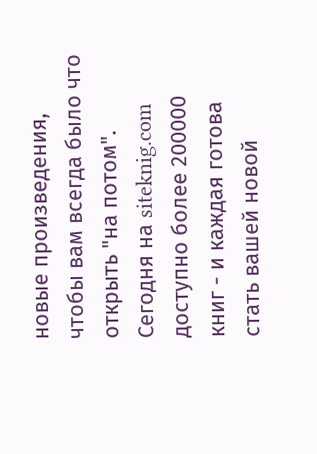новые произведения, чтобы вам всегда было что открыть "на потом". Сегодня на siteknig.com доступно более 200000 книг - и каждая готова стать вашей новой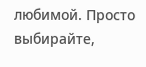любимой. Просто выбирайте,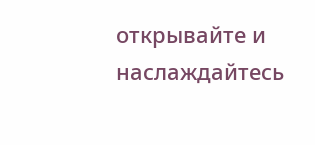открывайте и наслаждайтесь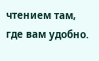чтением там, где вам удобно.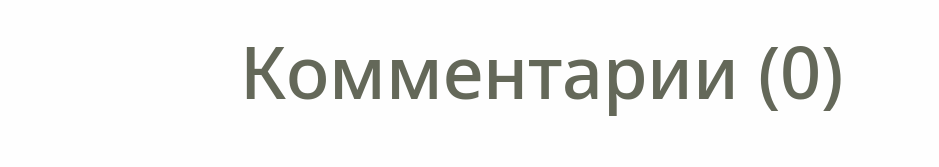Комментарии (0)